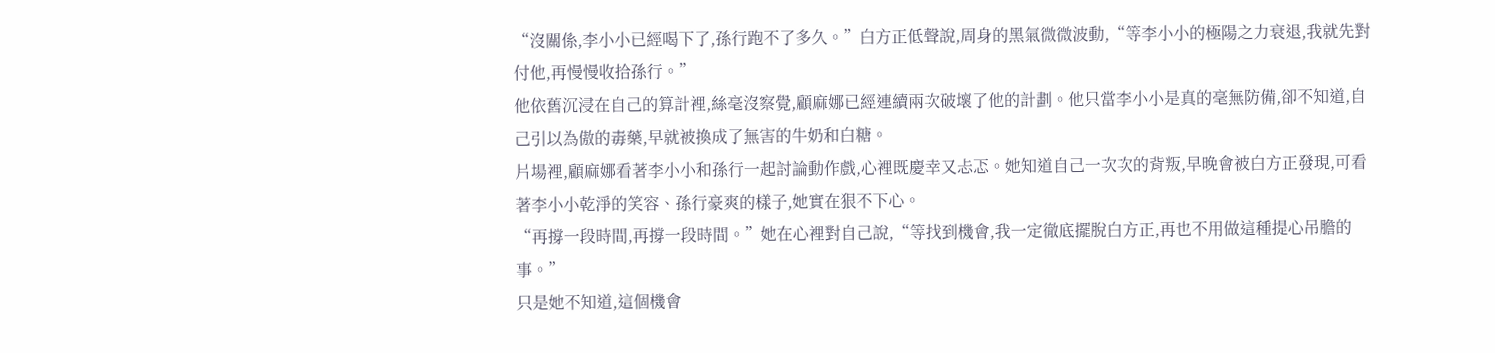“沒關係,李小小已經喝下了,孫行跑不了多久。”白方正低聲說,周身的黑氣微微波動,“等李小小的極陽之力衰退,我就先對付他,再慢慢收拾孫行。”
他依舊沉浸在自己的算計裡,絲毫沒察覺,顧麻娜已經連續兩次破壞了他的計劃。他只當李小小是真的毫無防備,卻不知道,自己引以為傲的毒藥,早就被換成了無害的牛奶和白糖。
片場裡,顧麻娜看著李小小和孫行一起討論動作戲,心裡既慶幸又忐忑。她知道自己一次次的背叛,早晚會被白方正發現,可看著李小小乾淨的笑容、孫行豪爽的樣子,她實在狠不下心。
“再撐一段時間,再撐一段時間。”她在心裡對自己說,“等找到機會,我一定徹底擺脫白方正,再也不用做這種提心吊膽的事。”
只是她不知道,這個機會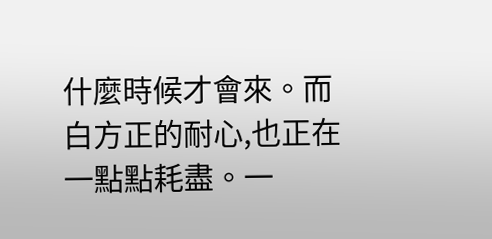什麼時候才會來。而白方正的耐心,也正在一點點耗盡。一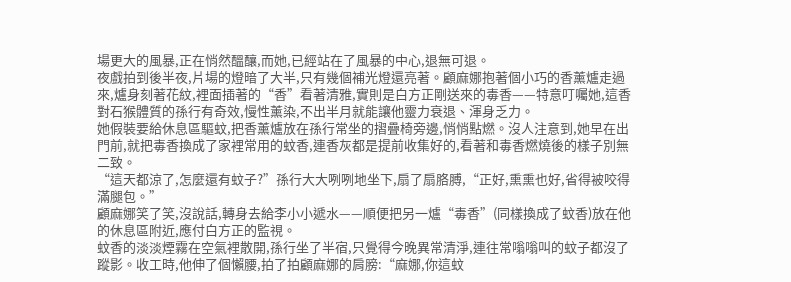場更大的風暴,正在悄然醞釀,而她,已經站在了風暴的中心,退無可退。
夜戲拍到後半夜,片場的燈暗了大半,只有幾個補光燈還亮著。顧麻娜抱著個小巧的香薰爐走過來,爐身刻著花紋,裡面插著的“香”看著清雅,實則是白方正剛送來的毒香——特意叮囑她,這香對石猴體質的孫行有奇效,慢性薰染,不出半月就能讓他靈力衰退、渾身乏力。
她假裝要給休息區驅蚊,把香薰爐放在孫行常坐的摺疊椅旁邊,悄悄點燃。沒人注意到,她早在出門前,就把毒香換成了家裡常用的蚊香,連香灰都是提前收集好的,看著和毒香燃燒後的樣子別無二致。
“這天都涼了,怎麼還有蚊子?”孫行大大咧咧地坐下,扇了扇胳膊,“正好,熏熏也好,省得被咬得滿腿包。”
顧麻娜笑了笑,沒說話,轉身去給李小小遞水——順便把另一爐“毒香”(同樣換成了蚊香)放在他的休息區附近,應付白方正的監視。
蚊香的淡淡煙霧在空氣裡散開,孫行坐了半宿,只覺得今晚異常清淨,連往常嗡嗡叫的蚊子都沒了蹤影。收工時,他伸了個懶腰,拍了拍顧麻娜的肩膀:“麻娜,你這蚊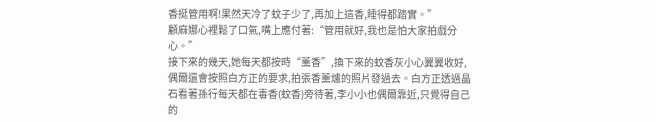香挺管用啊!果然天冷了蚊子少了,再加上這香,睡得都踏實。”
顧麻娜心裡鬆了口氣,嘴上應付著:“管用就好,我也是怕大家拍戲分心。”
接下來的幾天,她每天都按時“薰香”,換下來的蚊香灰小心翼翼收好,偶爾還會按照白方正的要求,拍張香薰爐的照片發過去。白方正透過晶石看著孫行每天都在毒香(蚊香)旁待著,李小小也偶爾靠近,只覺得自己的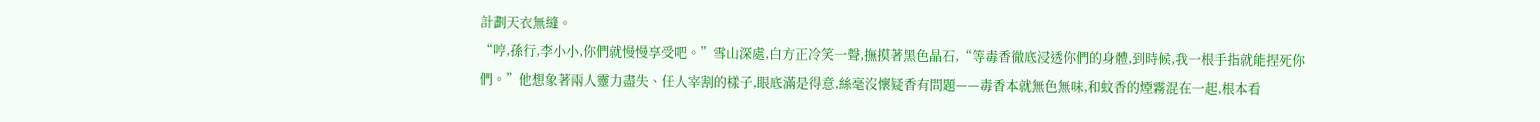計劃天衣無縫。
“哼,孫行,李小小,你們就慢慢享受吧。”雪山深處,白方正冷笑一聲,撫摸著黑色晶石,“等毒香徹底浸透你們的身體,到時候,我一根手指就能捏死你們。”他想象著兩人靈力盡失、任人宰割的樣子,眼底滿是得意,絲毫沒懷疑香有問題——毒香本就無色無味,和蚊香的煙霧混在一起,根本看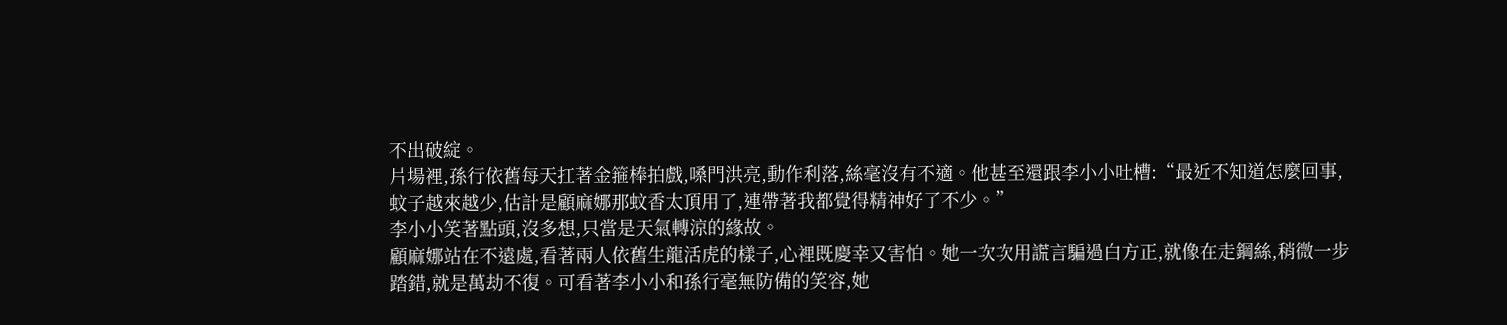不出破綻。
片場裡,孫行依舊每天扛著金箍棒拍戲,嗓門洪亮,動作利落,絲毫沒有不適。他甚至還跟李小小吐槽:“最近不知道怎麼回事,蚊子越來越少,估計是顧麻娜那蚊香太頂用了,連帶著我都覺得精神好了不少。”
李小小笑著點頭,沒多想,只當是天氣轉涼的緣故。
顧麻娜站在不遠處,看著兩人依舊生龍活虎的樣子,心裡既慶幸又害怕。她一次次用謊言騙過白方正,就像在走鋼絲,稍微一步踏錯,就是萬劫不復。可看著李小小和孫行毫無防備的笑容,她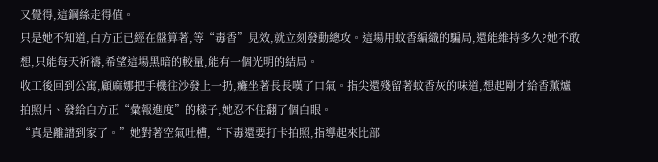又覺得,這鋼絲走得值。
只是她不知道,白方正已經在盤算著,等“毒香”見效,就立刻發動總攻。這場用蚊香編織的騙局,還能維持多久?她不敢想,只能每天祈禱,希望這場黑暗的較量,能有一個光明的結局。
收工後回到公寓,顧麻娜把手機往沙發上一扔,癱坐著長長嘆了口氣。指尖還殘留著蚊香灰的味道,想起剛才給香薰爐拍照片、發給白方正“彙報進度”的樣子,她忍不住翻了個白眼。
“真是離譜到家了。”她對著空氣吐槽,“下毒還要打卡拍照,指導起來比部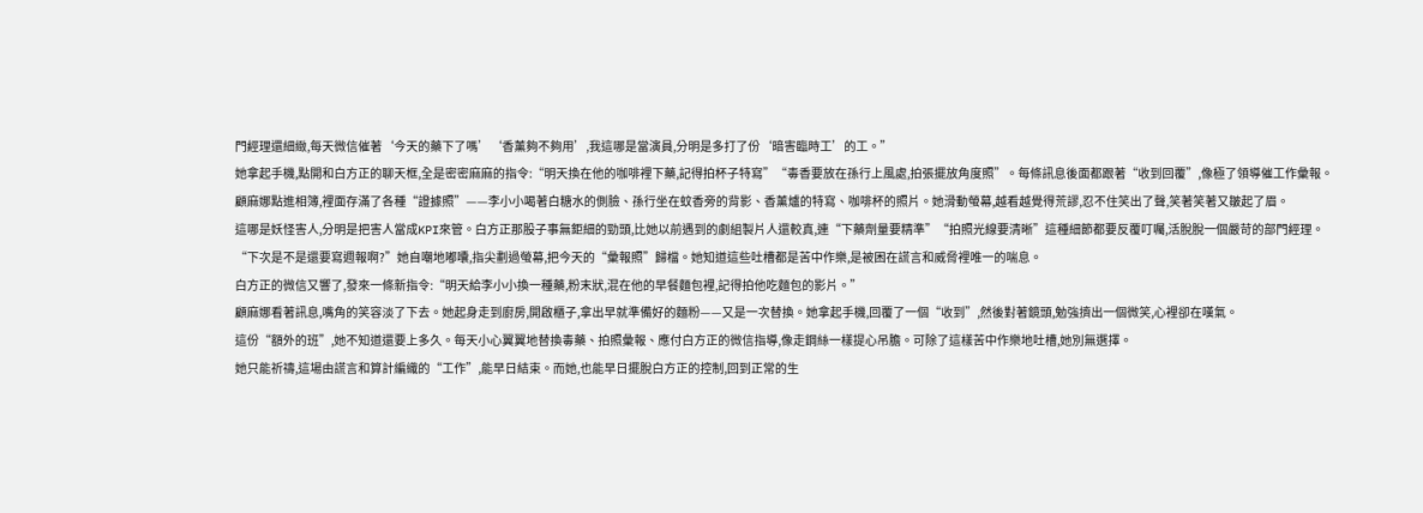門經理還細緻,每天微信催著‘今天的藥下了嗎’‘香薰夠不夠用’,我這哪是當演員,分明是多打了份‘暗害臨時工’的工。”
她拿起手機,點開和白方正的聊天框,全是密密麻麻的指令:“明天換在他的咖啡裡下藥,記得拍杯子特寫”“毒香要放在孫行上風處,拍張擺放角度照”。每條訊息後面都跟著“收到回覆”,像極了領導催工作彙報。
顧麻娜點進相簿,裡面存滿了各種“證據照”——李小小喝著白糖水的側臉、孫行坐在蚊香旁的背影、香薰爐的特寫、咖啡杯的照片。她滑動螢幕,越看越覺得荒謬,忍不住笑出了聲,笑著笑著又皺起了眉。
這哪是妖怪害人,分明是把害人當成KPI來管。白方正那股子事無鉅細的勁頭,比她以前遇到的劇組製片人還較真,連“下藥劑量要精準”“拍照光線要清晰”這種細節都要反覆叮囑,活脫脫一個嚴苛的部門經理。
“下次是不是還要寫週報啊?”她自嘲地嘟囔,指尖劃過螢幕,把今天的“彙報照”歸檔。她知道這些吐槽都是苦中作樂,是被困在謊言和威脅裡唯一的喘息。
白方正的微信又響了,發來一條新指令:“明天給李小小換一種藥,粉末狀,混在他的早餐麵包裡,記得拍他吃麵包的影片。”
顧麻娜看著訊息,嘴角的笑容淡了下去。她起身走到廚房,開啟櫃子,拿出早就準備好的麵粉——又是一次替換。她拿起手機,回覆了一個“收到”,然後對著鏡頭,勉強擠出一個微笑,心裡卻在嘆氣。
這份“額外的班”,她不知道還要上多久。每天小心翼翼地替換毒藥、拍照彙報、應付白方正的微信指導,像走鋼絲一樣提心吊膽。可除了這樣苦中作樂地吐槽,她別無選擇。
她只能祈禱,這場由謊言和算計編織的“工作”,能早日結束。而她,也能早日擺脫白方正的控制,回到正常的生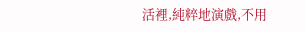活裡,純粹地演戲,不用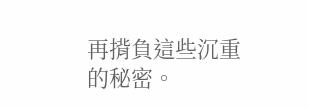再揹負這些沉重的秘密。